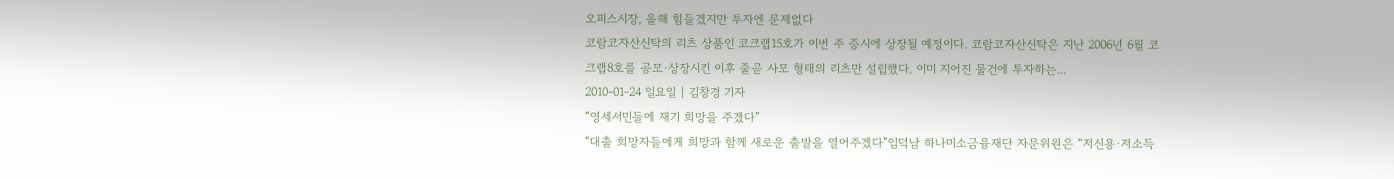오피스시장, 올해 힘들겠지만 투자엔 문제없다
코람코자산신탁의 리츠 상품인 코크랩15호가 이번 주 증시에 상장될 예정이다. 코람코자산신탁은 지난 2006년 6월 코크랩8호를 공모·상장시킨 이후 줄곧 사모 형태의 리츠만 설립했다. 이미 지어진 물건에 투자하는...
2010-01-24 일요일 | 김창경 기자
“영세서민들에 재기 희망을 주겠다”
“대출 희망자들에게 희망과 함께 새로운 출발을 열어주겠다”임덕남 하나미소금융재단 자문위원은 “저신용·저소득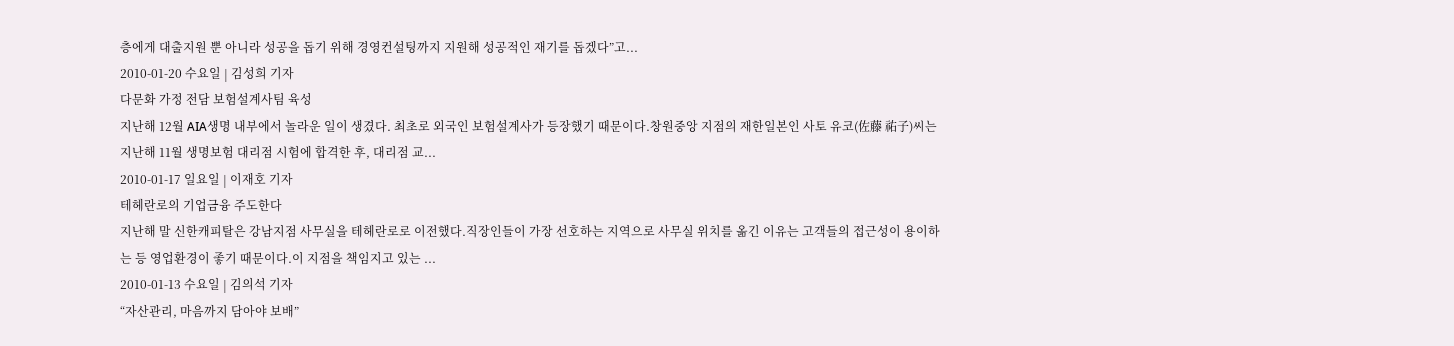층에게 대출지원 뿐 아니라 성공을 돕기 위해 경영컨설팅까지 지원해 성공적인 재기를 돕겠다”고...
2010-01-20 수요일 | 김성희 기자
다문화 가정 전담 보험설계사팀 육성
지난해 12월 AIA생명 내부에서 놀라운 일이 생겼다. 최초로 외국인 보험설계사가 등장했기 때문이다.창원중앙 지점의 재한일본인 사토 유코(佐藤 祐子)씨는 지난해 11월 생명보험 대리점 시험에 합격한 후, 대리점 교...
2010-01-17 일요일 | 이재호 기자
테헤란로의 기업금융 주도한다
지난해 말 신한캐피탈은 강남지점 사무실을 테헤란로로 이전했다.직장인들이 가장 선호하는 지역으로 사무실 위치를 옮긴 이유는 고객들의 접근성이 용이하는 등 영업환경이 좋기 때문이다.이 지점을 책임지고 있는 ...
2010-01-13 수요일 | 김의석 기자
“자산관리, 마음까지 담아야 보배”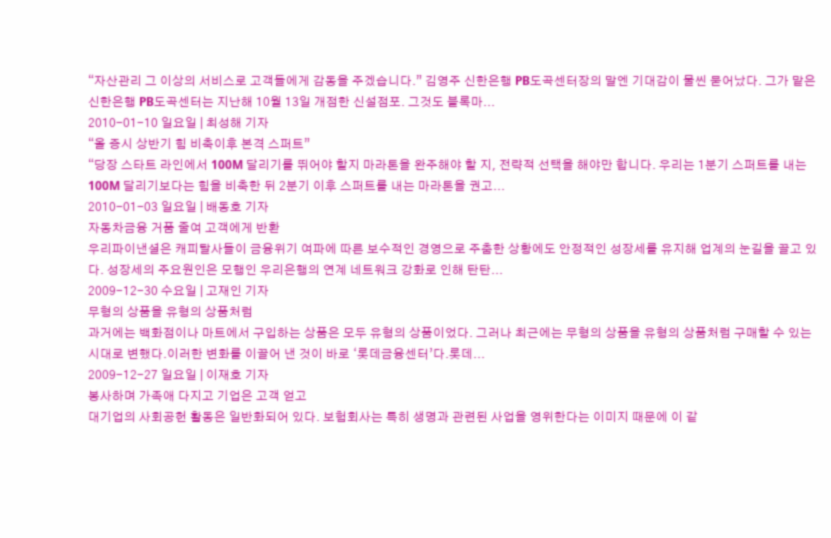“자산관리 그 이상의 서비스로 고객들에게 감동을 주겠습니다.” 김영주 신한은행 PB도곡센터장의 말엔 기대감이 물씬 묻어났다. 그가 맡은 신한은행 PB도곡센터는 지난해 10월 13일 개점한 신설점포. 그것도 블록마...
2010-01-10 일요일 | 최성해 기자
“올 증시 상반기 힘 비축이후 본격 스퍼트”
“당장 스타트 라인에서 100M 달리기를 뛰어야 할지 마라톤을 완주해야 할 지, 전략적 선택을 해야만 합니다. 우리는 1분기 스퍼트를 내는 100M 달리기보다는 힘을 비축한 뒤 2분기 이후 스퍼트를 내는 마라톤을 권고...
2010-01-03 일요일 | 배동호 기자
자동차금융 거품 줄여 고객에게 반환
우리파이낸셜은 캐피탈사들이 금융위기 여파에 따른 보수적인 경영으로 주춤한 상황에도 안정적인 성장세를 유지해 업계의 눈길을 끌고 있다. 성장세의 주요원인은 모행인 우리은행의 연계 네트워크 강화로 인해 탄탄...
2009-12-30 수요일 | 고재인 기자
무형의 상품을 유형의 상품처럼
과거에는 백화점이나 마트에서 구입하는 상품은 모두 유형의 상품이었다. 그러나 최근에는 무형의 상품을 유형의 상품처럼 구매할 수 있는 시대로 변했다.이러한 변화를 이끌어 낸 것이 바로 ‘롯데금융센터’다.롯데...
2009-12-27 일요일 | 이재호 기자
봉사하며 가족애 다지고 기업은 고객 얻고
대기업의 사회공헌 활동은 일반화되어 있다. 보험회사는 특히 생명과 관련된 사업을 영위한다는 이미지 때문에 이 같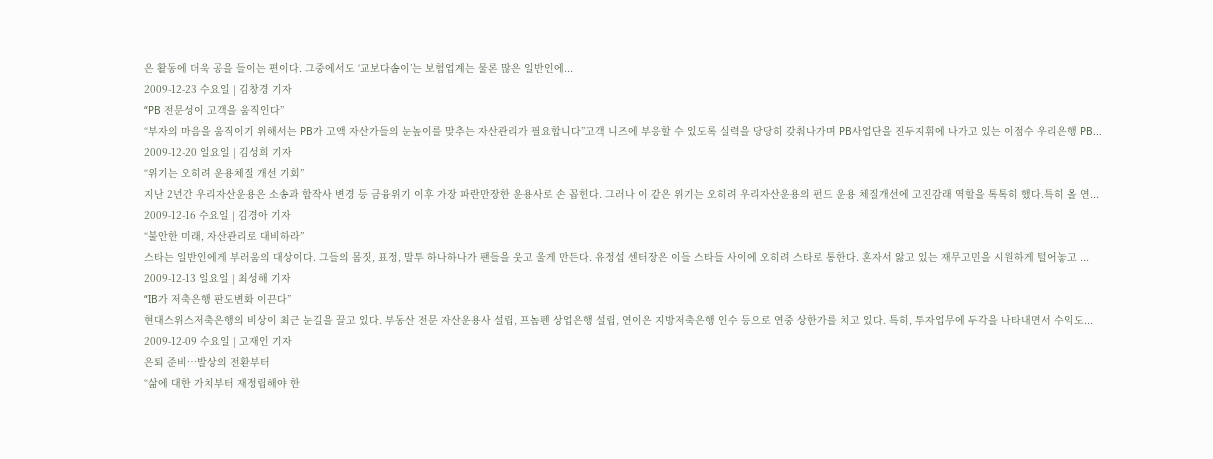은 활동에 더욱 공을 들이는 편이다. 그중에서도 ‘교보다솜이’는 보험업계는 물론 많은 일반인에...
2009-12-23 수요일 | 김창경 기자
“PB 전문성이 고객을 움직인다”
“부자의 마음을 움직이기 위해서는 PB가 고액 자산가들의 눈높이를 맞추는 자산관리가 필요합니다”고객 니즈에 부응할 수 있도록 실력을 당당히 갖춰나가며 PB사업단을 진두지휘에 나가고 있는 이점수 우리은행 PB...
2009-12-20 일요일 | 김성희 기자
“위기는 오히려 운용체질 개선 기회”
지난 2년간 우리자산운용은 소송과 합작사 변경 등 금융위기 이후 가장 파란만장한 운용사로 손 꼽힌다. 그러나 이 같은 위기는 오히려 우리자산운용의 펀드 운용 체질개선에 고진감래 역할을 톡톡히 했다.특히 올 연...
2009-12-16 수요일 | 김경아 기자
“불안한 미래, 자산관리로 대비하라”
스타는 일반인에게 부러움의 대상이다. 그들의 몸짓, 표정, 말투 하나하나가 팬들을 웃고 울게 만든다. 유정섭 센터장은 이들 스타들 사이에 오히려 스타로 통한다. 혼자서 앓고 있는 재무고민을 시원하게 털어놓고 ...
2009-12-13 일요일 | 최성해 기자
“IB가 저축은행 판도변화 이끈다”
현대스위스저축은행의 비상이 최근 눈길을 끌고 있다. 부동산 전문 자산운용사 설립, 프놈펜 상업은행 설립, 연이은 지방저축은행 인수 등으로 연중 상한가를 치고 있다. 특히, 투자업무에 두각을 나타내면서 수익도...
2009-12-09 수요일 | 고재인 기자
은퇴 준비…발상의 전환부터
“삶에 대한 가치부터 재정립해야 한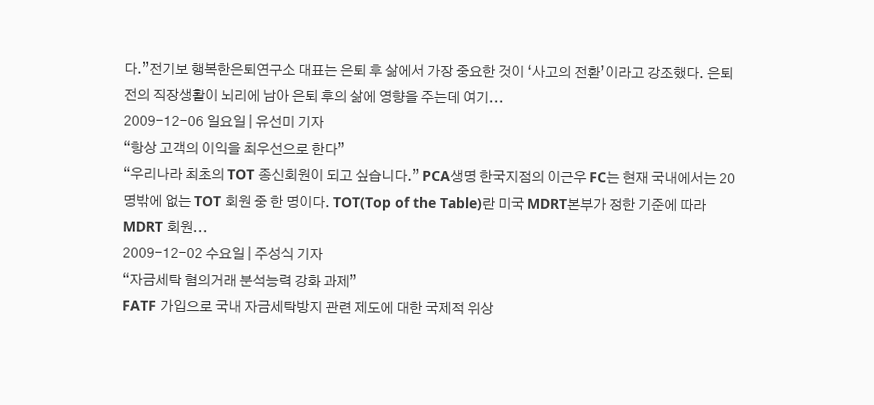다.”전기보 행복한은퇴연구소 대표는 은퇴 후 삶에서 가장 중요한 것이 ‘사고의 전환’이라고 강조했다. 은퇴 전의 직장생활이 뇌리에 남아 은퇴 후의 삶에 영향을 주는데 여기...
2009-12-06 일요일 | 유선미 기자
“항상 고객의 이익을 최우선으로 한다”
“우리나라 최초의 TOT 종신회원이 되고 싶습니다.” PCA생명 한국지점의 이근우 FC는 현재 국내에서는 20명밖에 없는 TOT 회원 중 한 명이다. TOT(Top of the Table)란 미국 MDRT본부가 정한 기준에 따라 MDRT 회원...
2009-12-02 수요일 | 주성식 기자
“자금세탁 혐의거래 분석능력 강화 과제”
FATF 가입으로 국내 자금세탁방지 관련 제도에 대한 국제적 위상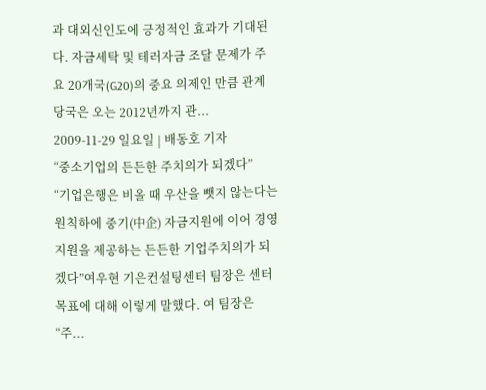과 대외신인도에 긍정적인 효과가 기대된다. 자금세탁 및 테러자금 조달 문제가 주요 20개국(G20)의 중요 의제인 만큼 관계 당국은 오는 2012년까지 관...
2009-11-29 일요일 | 배동호 기자
“중소기업의 든든한 주치의가 되겠다”
“기업은행은 비올 때 우산을 뺏지 않는다는 원칙하에 중기(中企) 자금지원에 이어 경영지원을 제공하는 든든한 기업주치의가 되겠다”여우현 기은컨설팅센터 팀장은 센터 목표에 대해 이렇게 말했다. 여 팀장은 “주...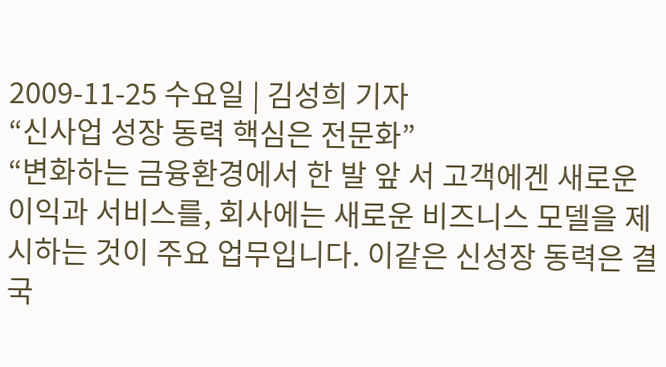2009-11-25 수요일 | 김성희 기자
“신사업 성장 동력 핵심은 전문화”
“변화하는 금융환경에서 한 발 앞 서 고객에겐 새로운 이익과 서비스를, 회사에는 새로운 비즈니스 모델을 제시하는 것이 주요 업무입니다. 이같은 신성장 동력은 결국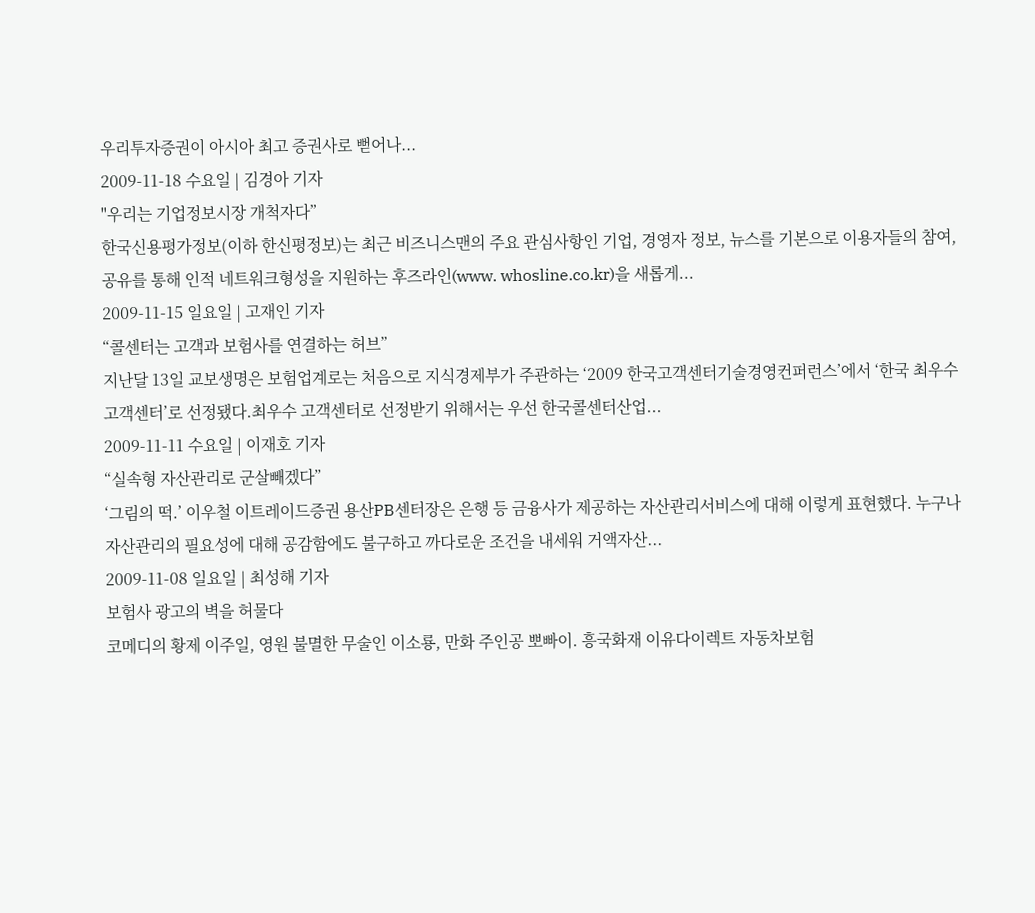우리투자증권이 아시아 최고 증권사로 뻗어나...
2009-11-18 수요일 | 김경아 기자
"우리는 기업정보시장 개척자다”
한국신용평가정보(이하 한신평정보)는 최근 비즈니스맨의 주요 관심사항인 기업, 경영자 정보, 뉴스를 기본으로 이용자들의 참여, 공유를 통해 인적 네트워크형성을 지원하는 후즈라인(www. whosline.co.kr)을 새롭게...
2009-11-15 일요일 | 고재인 기자
“콜센터는 고객과 보험사를 연결하는 허브”
지난달 13일 교보생명은 보험업계로는 처음으로 지식경제부가 주관하는 ‘2009 한국고객센터기술경영컨퍼런스’에서 ‘한국 최우수 고객센터’로 선정됐다.최우수 고객센터로 선정받기 위해서는 우선 한국콜센터산업...
2009-11-11 수요일 | 이재호 기자
“실속형 자산관리로 군살빼겠다”
‘그림의 떡.’ 이우철 이트레이드증권 용산PB센터장은 은행 등 금융사가 제공하는 자산관리서비스에 대해 이렇게 표현했다. 누구나 자산관리의 필요성에 대해 공감함에도 불구하고 까다로운 조건을 내세워 거액자산...
2009-11-08 일요일 | 최성해 기자
보험사 광고의 벽을 허물다
코메디의 황제 이주일, 영원 불멸한 무술인 이소룡, 만화 주인공 뽀빠이. 흥국화재 이유다이렉트 자동차보험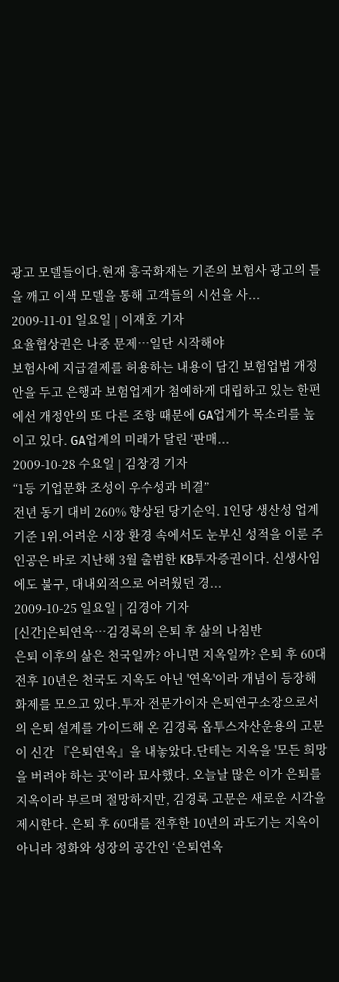광고 모델들이다.현재 흥국화재는 기존의 보험사 광고의 틀을 깨고 이색 모델을 통해 고객들의 시선을 사...
2009-11-01 일요일 | 이재호 기자
요율협상권은 나중 문제…일단 시작해야
보험사에 지급결제를 허용하는 내용이 담긴 보험업법 개정안을 두고 은행과 보험업계가 첨예하게 대립하고 있는 한편에선 개정안의 또 다른 조항 때문에 GA업계가 목소리를 높이고 있다. GA업계의 미래가 달린 ‘판매...
2009-10-28 수요일 | 김창경 기자
“1등 기업문화 조성이 우수성과 비결”
전년 동기 대비 260% 향상된 당기순익. 1인당 생산성 업계 기준 1위.어려운 시장 환경 속에서도 눈부신 성적을 이룬 주인공은 바로 지난해 3월 출범한 KB투자증권이다. 신생사임에도 불구, 대내외적으로 어려웠던 경...
2009-10-25 일요일 | 김경아 기자
[신간]은퇴연옥…김경록의 은퇴 후 삶의 나침반
은퇴 이후의 삶은 천국일까? 아니면 지옥일까? 은퇴 후 60대 전후 10년은 천국도 지옥도 아닌 '연옥'이라 개념이 등장해 화제를 모으고 있다.투자 전문가이자 은퇴연구소장으로서의 은퇴 설계를 가이드해 온 김경록 옵투스자산운용의 고문이 신간 『은퇴연옥』을 내놓았다.단테는 지옥을 '모든 희망을 버려야 하는 곳'이라 묘사했다. 오늘날 많은 이가 은퇴를 지옥이라 부르며 절망하지만, 김경록 고문은 새로운 시각을 제시한다. 은퇴 후 60대를 전후한 10년의 과도기는 지옥이 아니라 정화와 성장의 공간인 ‘은퇴연옥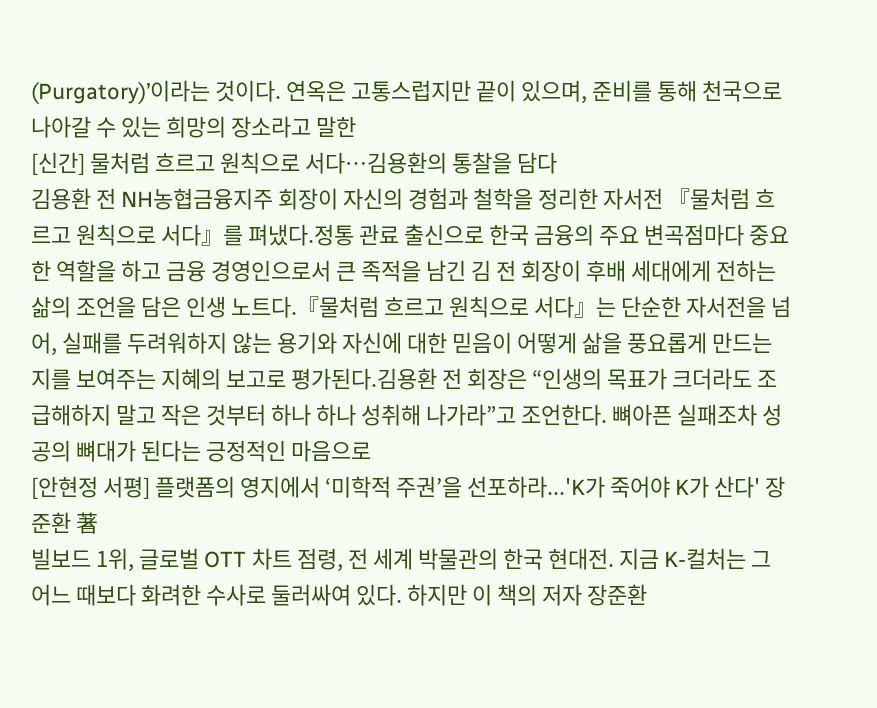(Purgatory)’이라는 것이다. 연옥은 고통스럽지만 끝이 있으며, 준비를 통해 천국으로 나아갈 수 있는 희망의 장소라고 말한
[신간] 물처럼 흐르고 원칙으로 서다…김용환의 통찰을 담다
김용환 전 NH농협금융지주 회장이 자신의 경험과 철학을 정리한 자서전 『물처럼 흐르고 원칙으로 서다』를 펴냈다.정통 관료 출신으로 한국 금융의 주요 변곡점마다 중요한 역할을 하고 금융 경영인으로서 큰 족적을 남긴 김 전 회장이 후배 세대에게 전하는 삶의 조언을 담은 인생 노트다.『물처럼 흐르고 원칙으로 서다』는 단순한 자서전을 넘어, 실패를 두려워하지 않는 용기와 자신에 대한 믿음이 어떻게 삶을 풍요롭게 만드는지를 보여주는 지혜의 보고로 평가된다.김용환 전 회장은 “인생의 목표가 크더라도 조급해하지 말고 작은 것부터 하나 하나 성취해 나가라”고 조언한다. 뼈아픈 실패조차 성공의 뼈대가 된다는 긍정적인 마음으로
[안현정 서평] 플랫폼의 영지에서 ‘미학적 주권’을 선포하라...'K가 죽어야 K가 산다' 장준환 著
빌보드 1위, 글로벌 OTT 차트 점령, 전 세계 박물관의 한국 현대전. 지금 K-컬처는 그 어느 때보다 화려한 수사로 둘러싸여 있다. 하지만 이 책의 저자 장준환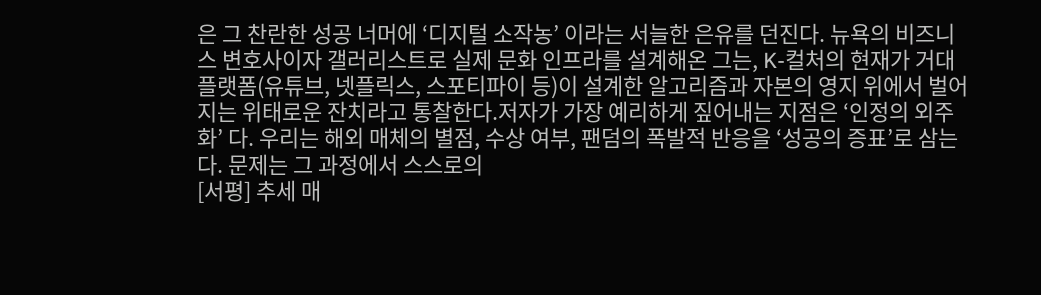은 그 찬란한 성공 너머에 ‘디지털 소작농’ 이라는 서늘한 은유를 던진다. 뉴욕의 비즈니스 변호사이자 갤러리스트로 실제 문화 인프라를 설계해온 그는, K-컬처의 현재가 거대 플랫폼(유튜브, 넷플릭스, 스포티파이 등)이 설계한 알고리즘과 자본의 영지 위에서 벌어지는 위태로운 잔치라고 통찰한다.저자가 가장 예리하게 짚어내는 지점은 ‘인정의 외주화’ 다. 우리는 해외 매체의 별점, 수상 여부, 팬덤의 폭발적 반응을 ‘성공의 증표’로 삼는다. 문제는 그 과정에서 스스로의
[서평] 추세 매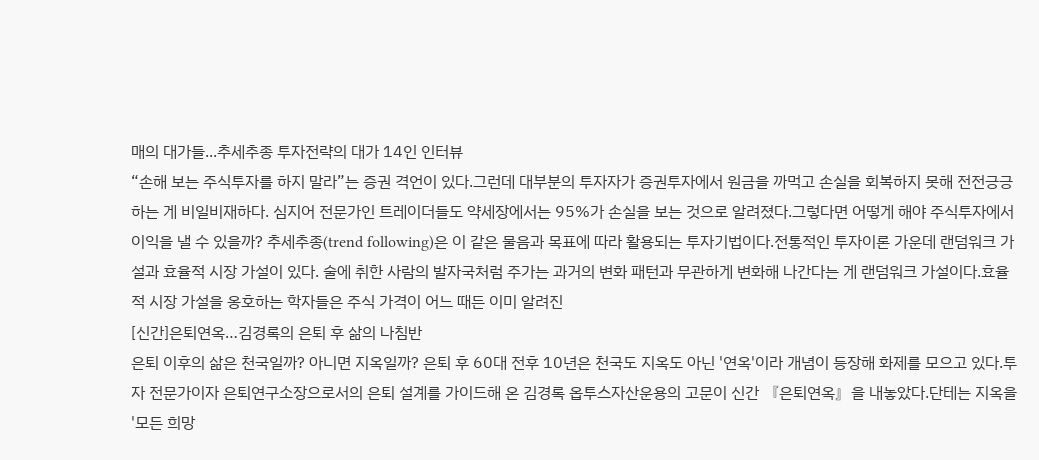매의 대가들...추세추종 투자전략의 대가 14인 인터뷰
“손해 보는 주식투자를 하지 말라”는 증권 격언이 있다.그런데 대부분의 투자자가 증권투자에서 원금을 까먹고 손실을 회복하지 못해 전전긍긍하는 게 비일비재하다. 심지어 전문가인 트레이더들도 약세장에서는 95%가 손실을 보는 것으로 알려졌다.그렇다면 어떻게 해야 주식투자에서 이익을 낼 수 있을까? 추세추종(trend following)은 이 같은 물음과 목표에 따라 활용되는 투자기법이다.전통적인 투자이론 가운데 랜덤워크 가설과 효율적 시장 가설이 있다. 술에 취한 사람의 발자국처럼 주가는 과거의 변화 패턴과 무관하게 변화해 나간다는 게 랜덤워크 가설이다.효율적 시장 가설을 옹호하는 학자들은 주식 가격이 어느 때든 이미 알려진
[신간]은퇴연옥…김경록의 은퇴 후 삶의 나침반
은퇴 이후의 삶은 천국일까? 아니면 지옥일까? 은퇴 후 60대 전후 10년은 천국도 지옥도 아닌 '연옥'이라 개념이 등장해 화제를 모으고 있다.투자 전문가이자 은퇴연구소장으로서의 은퇴 설계를 가이드해 온 김경록 옵투스자산운용의 고문이 신간 『은퇴연옥』을 내놓았다.단테는 지옥을 '모든 희망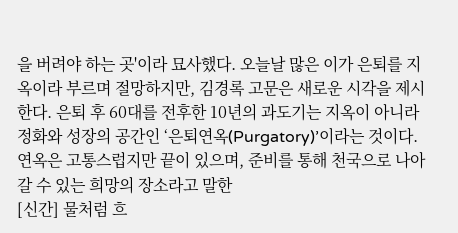을 버려야 하는 곳'이라 묘사했다. 오늘날 많은 이가 은퇴를 지옥이라 부르며 절망하지만, 김경록 고문은 새로운 시각을 제시한다. 은퇴 후 60대를 전후한 10년의 과도기는 지옥이 아니라 정화와 성장의 공간인 ‘은퇴연옥(Purgatory)’이라는 것이다. 연옥은 고통스럽지만 끝이 있으며, 준비를 통해 천국으로 나아갈 수 있는 희망의 장소라고 말한
[신간] 물처럼 흐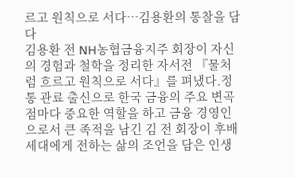르고 원칙으로 서다…김용환의 통찰을 담다
김용환 전 NH농협금융지주 회장이 자신의 경험과 철학을 정리한 자서전 『물처럼 흐르고 원칙으로 서다』를 펴냈다.정통 관료 출신으로 한국 금융의 주요 변곡점마다 중요한 역할을 하고 금융 경영인으로서 큰 족적을 남긴 김 전 회장이 후배 세대에게 전하는 삶의 조언을 담은 인생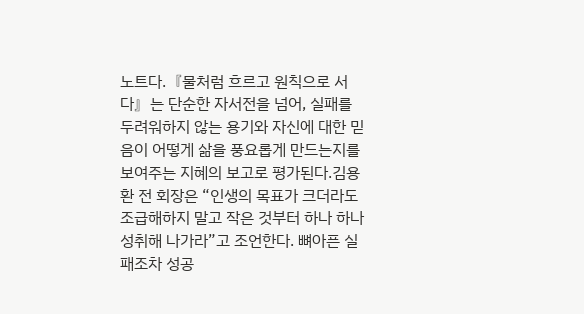노트다.『물처럼 흐르고 원칙으로 서다』는 단순한 자서전을 넘어, 실패를 두려워하지 않는 용기와 자신에 대한 믿음이 어떻게 삶을 풍요롭게 만드는지를 보여주는 지혜의 보고로 평가된다.김용환 전 회장은 “인생의 목표가 크더라도 조급해하지 말고 작은 것부터 하나 하나 성취해 나가라”고 조언한다. 뼈아픈 실패조차 성공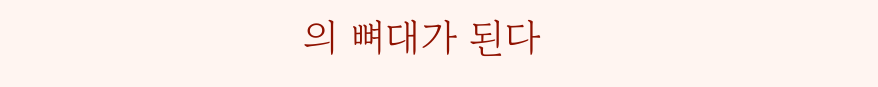의 뼈대가 된다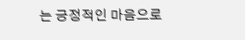는 긍정적인 마음으로